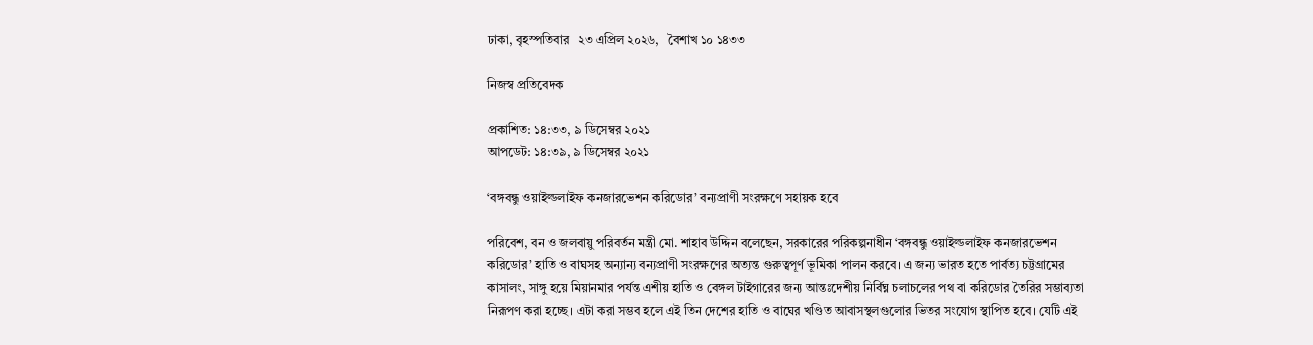ঢাকা, বৃহস্পতিবার   ২৩ এপ্রিল ২০২৬,   বৈশাখ ১০ ১৪৩৩

নিজস্ব প্রতিবেদক

প্রকাশিত: ১৪:৩৩, ৯ ডিসেম্বর ২০২১
আপডেট: ১৪:৩৯, ৯ ডিসেম্বর ২০২১

‘বঙ্গবন্ধু ওয়াইল্ডলাইফ কনজারভেশন করিডোর’ বন্যপ্রাণী সংরক্ষণে সহায়ক হবে

পরিবেশ, বন ও জলবায়ু পরিবর্তন মন্ত্রী মো. শাহাব উদ্দিন বলেছেন, সরকারের পরিকল্পনাধীন ‘বঙ্গবন্ধু ওয়াইল্ডলাইফ কনজারভেশন করিডোর’ হাতি ও বাঘসহ অন্যান্য বন্যপ্রাণী সংরক্ষণের অত্যন্ত গুরুত্বপূর্ণ ভূমিকা পালন করবে। এ জন্য ভারত হতে পার্বত্য চট্টগ্রামের কাসালং, সাঙ্গু হয়ে মিয়ানমার পর্যন্ত এশীয় হাতি ও বেঙ্গল টাইগারের জন্য আন্তঃদেশীয় নির্বিঘ্ন চলাচলের পথ বা করিডোর তৈরির সম্ভাব্যতা নিরূপণ করা হচ্ছে। এটা করা সম্ভব হলে এই তিন দেশের হাতি ও বাঘের খণ্ডিত আবাসস্থলগুলোর ভিতর সংযোগ স্থাপিত হবে। যেটি এই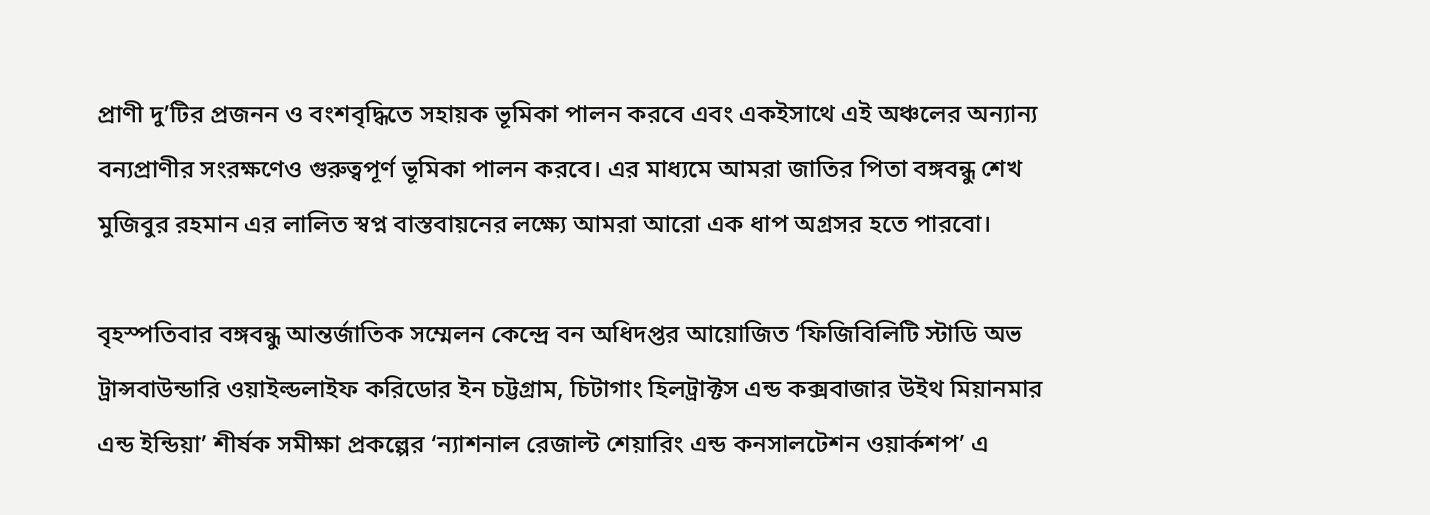প্রাণী দু’টির প্রজনন ও বংশবৃদ্ধিতে সহায়ক ভূমিকা পালন করবে এবং একইসাথে এই অঞ্চলের অন্যান্য বন্যপ্রাণীর সংরক্ষণেও গুরুত্বপূর্ণ ভূমিকা পালন করবে। এর মাধ্যমে আমরা জাতির পিতা বঙ্গবন্ধু শেখ মুজিবুর রহমান এর লালিত স্বপ্ন বাস্তবায়নের লক্ষ্যে আমরা আরো এক ধাপ অগ্রসর হতে পারবো।

বৃহস্পতিবার বঙ্গবন্ধু আন্তর্জাতিক সম্মেলন কেন্দ্রে বন অধিদপ্তর আয়োজিত ‘ফিজিবিলিটি স্টাডি অভ ট্রান্সবাউন্ডারি ওয়াইল্ডলাইফ করিডোর ইন চট্টগ্রাম, চিটাগাং হিলট্রাক্টস এন্ড কক্সবাজার উইথ মিয়ানমার এন্ড ইন্ডিয়া’ শীর্ষক সমীক্ষা প্রকল্পের ‘ন্যাশনাল রেজাল্ট শেয়ারিং এন্ড কনসালটেশন ওয়ার্কশপ’ এ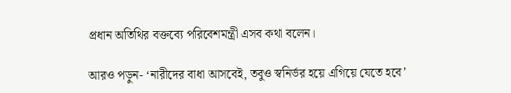প্রধান অতিথির বক্তব্যে পরিবেশমন্ত্রী এসব কথা বলেন।

আরও পড়ুন- ‘নারীদের বাধা আসবেই, তবুও স্বনির্ভর হয়ে এগিয়ে যেতে হবে’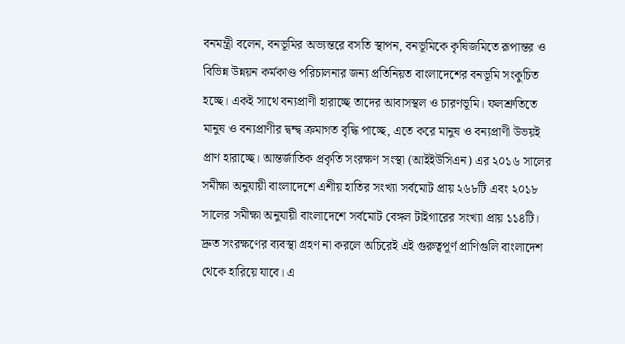বনমন্ত্রী বলেন, বনভূমির অভ্যন্তরে বসতি স্থাপন, বনভূমিকে কৃষিজমিতে রূপান্তর ও বিভিন্ন উন্নয়ন কর্মকাণ্ড পরিচালনার জন্য প্রতিনিয়ত বাংলাদেশের বনভূমি সংকুচিত হচ্ছে। একই সাথে বন্যপ্রাণী হারাচ্ছে তাদের আবাসস্থল ও চারণভূমি। ফলশ্রুতিতে মানুষ ও বন্যপ্রাণীর দ্বন্দ্ব ক্রমাগত বৃদ্ধি পাচ্ছে, এতে করে মানুষ ও বন্যপ্রাণী উভয়ই প্রাণ হারাচ্ছে। আন্তর্জাতিক প্রকৃতি সংরক্ষণ সংস্থা (আইইউসিএন) এর ২০১৬ সালের সমীক্ষা অনুযায়ী বাংলাদেশে এশীয় হাতির সংখ্যা সর্বমোট প্রায় ২৬৮টি এবং ২০১৮ সালের সমীক্ষা অনুযায়ী বাংলাদেশে সর্বমোট বেঙ্গল টাইগারের সংখ্যা প্রায় ১১৪টি। দ্রুত সংরক্ষণের ব্যবস্থা গ্রহণ না করলে অচিরেই এই গুরুত্বপূর্ণ প্রাণিগুলি বাংলাদেশ থেকে হারিয়ে যাবে। এ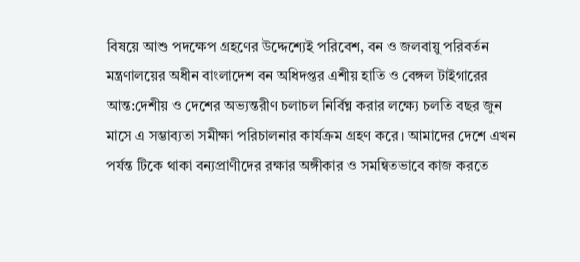বিষয়ে আশু পদক্ষেপ গ্রহণের উদ্দেশ্যেই পরিবেশ, বন ও জলবায়ু পরিবর্তন মন্ত্রণালয়ের অধীন বাংলাদেশ বন অধিদপ্তর এশীয় হাতি ও বেঙ্গল টাইগারের আন্ত:দেশীয় ও দেশের অভ্যন্তরীণ চলাচল নির্বিঘ্ন করার লক্ষ্যে চলতি বছর জুন মাসে এ সম্ভাব্যতা সমীক্ষা পরিচালনার কার্যক্রম গ্রহণ করে। আমাদের দেশে এখন পর্যন্ত টিকে থাকা বন্যপ্রাণীদের রক্ষার অঙ্গীকার ও সমন্বিতভাবে কাজ করতে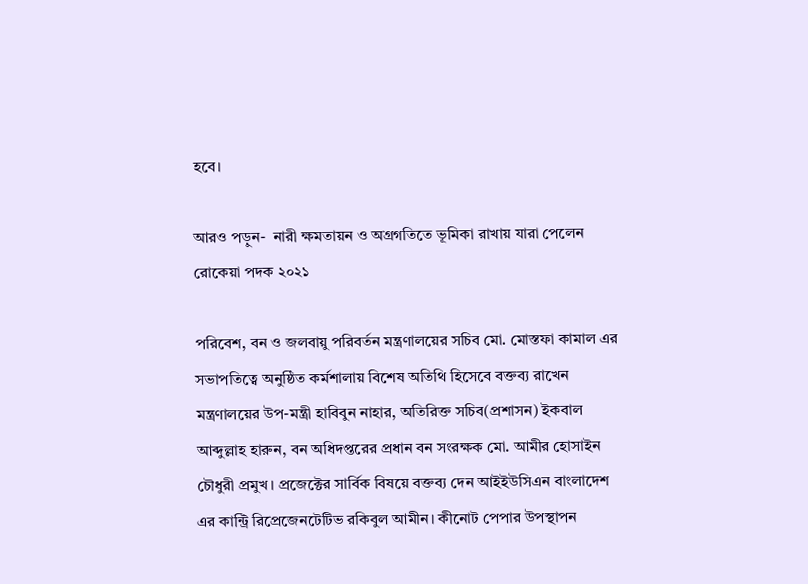হবে।

আরও পড়ুন-  নারী ক্ষমতায়ন ও অগ্রগতিতে ভূমিকা রাখায় যারা পেলেন রোকেয়া পদক ২০২১

পরিবেশ, বন ও জলবায়ু পরিবর্তন মন্ত্রণালয়ের সচিব মো. মোস্তফা কামাল এর সভাপতিত্বে অনুষ্ঠিত কর্মশালায় বিশেষ অতিথি হিসেবে বক্তব্য রাখেন মন্ত্রণালয়ের উপ-মন্ত্রী হাবিবুন নাহার, অতিরিক্ত সচিব(প্রশাসন) ইকবাল আব্দুল্লাহ হারুন, বন অধিদপ্তরের প্রধান বন সংরক্ষক মো. আমীর হোসাইন চৌধুরী প্রমুখ। প্রজেক্টের সার্বিক বিষয়ে বক্তব্য দেন আইইউসিএন বাংলাদেশ এর কান্ট্রি রিপ্রেজেনটেটিভ রকিবুল আমীন। কীনোট পেপার উপস্থাপন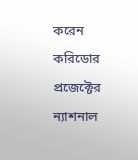করেন করিডোর প্রজেক্টের ন্যাশনাল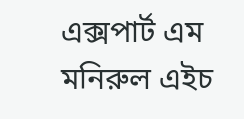এক্সপার্ট এম মনিরুল এইচ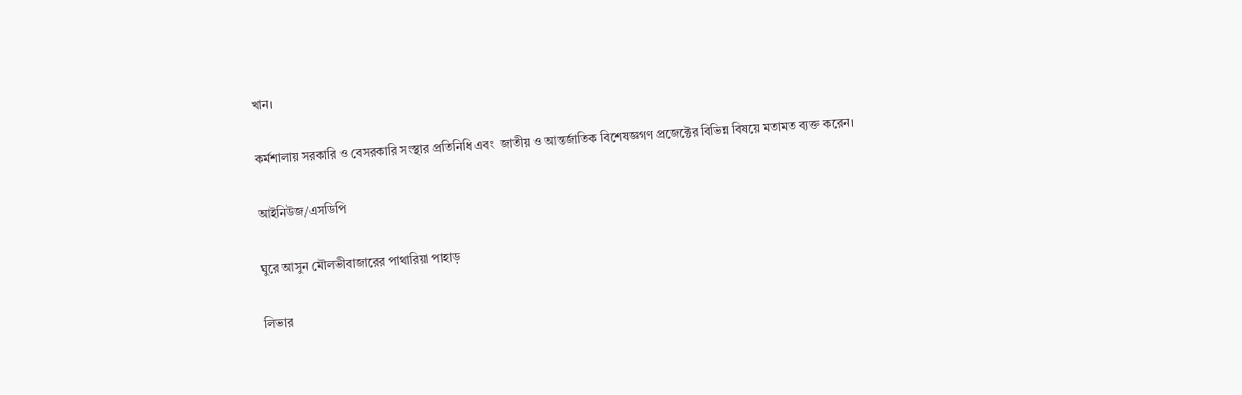খান।

কর্মশালায় সরকারি ও বেসরকারি সংস্থার প্রতিনিধি এবং  জাতীয় ও আন্তর্জাতিক বিশেষজ্ঞগণ প্রজেক্টের বিভিন্ন বিষয়ে মতামত ব্যক্ত করেন।

আইনিউজ/এসডিপি

ঘুরে আসুন মৌলভীবাজারের পাথারিয়া পাহাড়

লিভার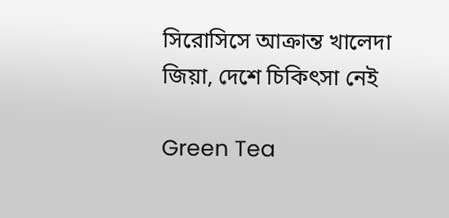সিরোসিসে আক্রান্ত খালেদা জিয়া, দেশে চিকিৎসা নেই

Green Tea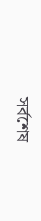সর্বশেষ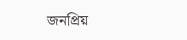জনপ্রিয়